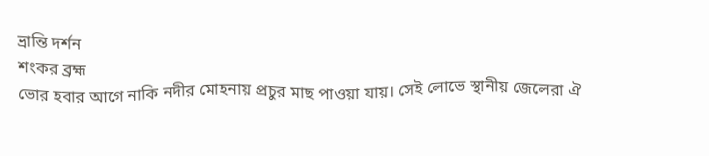ভ্রান্তি দর্শন
শংকর ব্রহ্ম
ভোর হবার আগে নাকি নদীর মোহনায় প্রচুর মাছ পাওয়া যায়। সেই লোভে স্থানীয় জেলেরা ঐ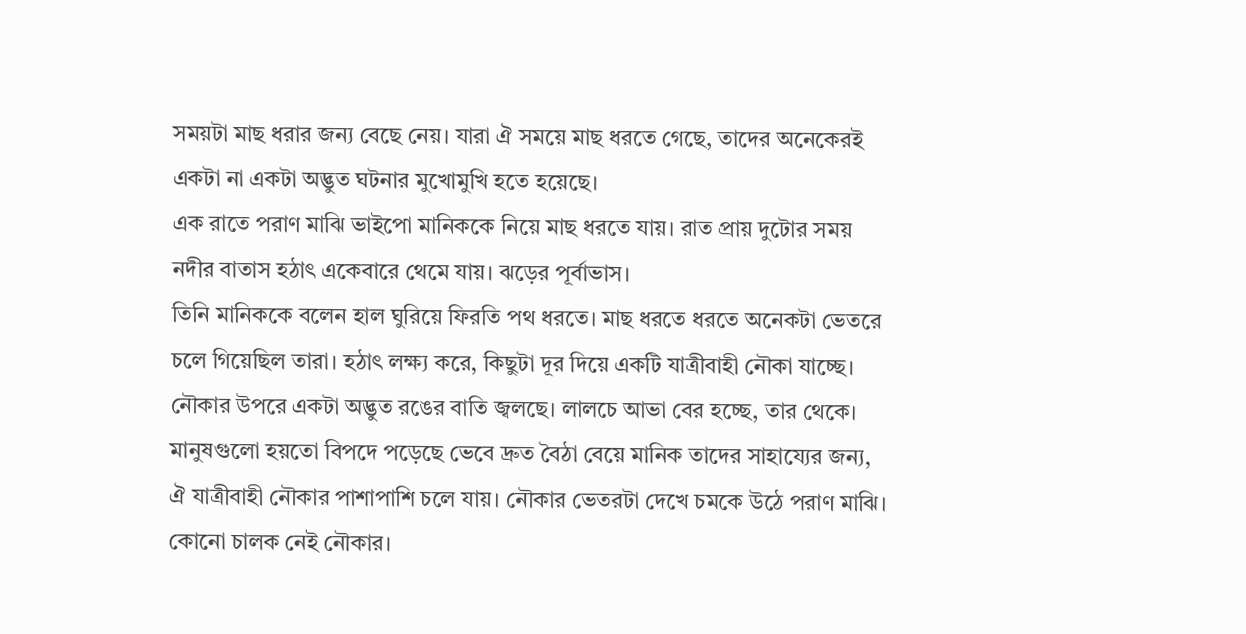সময়টা মাছ ধরার জন্য বেছে নেয়। যারা ঐ সময়ে মাছ ধরতে গেছে, তাদের অনেকেরই একটা না একটা অদ্ভুত ঘটনার মুখোমুখি হতে হয়েছে।
এক রাতে পরাণ মাঝি ভাইপো মানিককে নিয়ে মাছ ধরতে যায়। রাত প্রায় দুটোর সময় নদীর বাতাস হঠাৎ একেবারে থেমে যায়। ঝড়ের পূর্বাভাস।
তিনি মানিককে বলেন হাল ঘুরিয়ে ফিরতি পথ ধরতে। মাছ ধরতে ধরতে অনেকটা ভেতরে চলে গিয়েছিল তারা। হঠাৎ লক্ষ্য করে, কিছুটা দূর দিয়ে একটি যাত্রীবাহী নৌকা যাচ্ছে। নৌকার উপরে একটা অদ্ভুত রঙের বাতি জ্বলছে। লালচে আভা বের হচ্ছে, তার থেকে। মানুষগুলো হয়তো বিপদে পড়েছে ভেবে দ্রুত বৈঠা বেয়ে মানিক তাদের সাহায্যের জন্য, ঐ যাত্রীবাহী নৌকার পাশাপাশি চলে যায়। নৌকার ভেতরটা দেখে চমকে উঠে পরাণ মাঝি। কোনো চালক নেই নৌকার।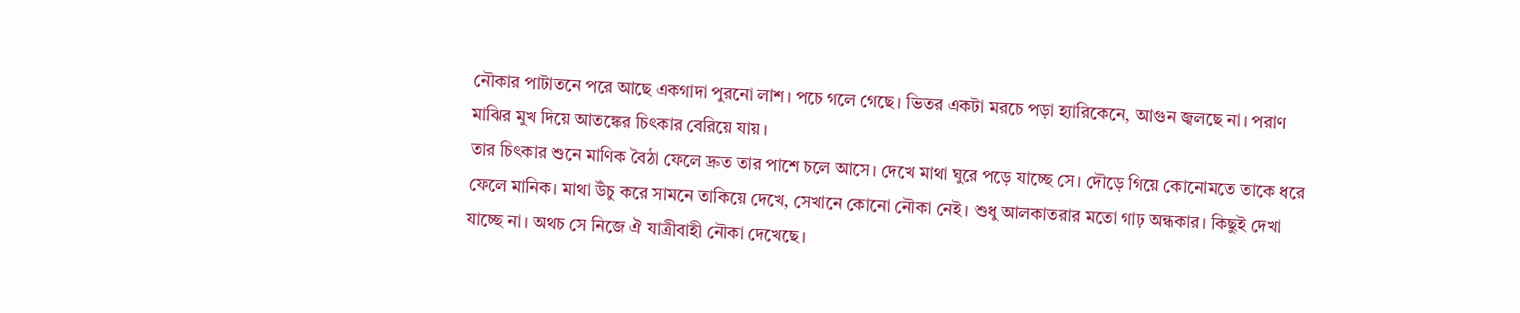নৌকার পাটাতনে পরে আছে একগাদা পুরনো লাশ। পচে গলে গেছে। ভিতর একটা মরচে পড়া হ্যারিকেনে, আগুন জ্বলছে না। পরাণ মাঝির মুখ দিয়ে আতঙ্কের চিৎকার বেরিয়ে যায়।
তার চিৎকার শুনে মাণিক বৈঠা ফেলে দ্রুত তার পাশে চলে আসে। দেখে মাথা ঘুরে পড়ে যাচ্ছে সে। দৌড়ে গিয়ে কোনোমতে তাকে ধরে ফেলে মানিক। মাথা উঁচু করে সামনে তাকিয়ে দেখে, সেখানে কোনো নৌকা নেই। শুধু আলকাতরার মতো গাঢ় অন্ধকার। কিছুই দেখা যাচ্ছে না। অথচ সে নিজে ঐ যাত্রীবাহী নৌকা দেখেছে।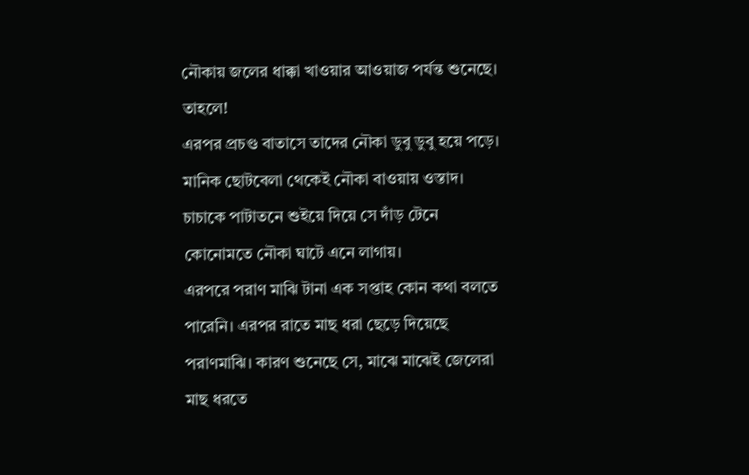নৌকায় জলের ধাক্কা খাওয়ার আওয়াজ পর্যন্ত শুনেছে। তাহলে!
এরপর প্রচণ্ড বাতাসে তাদের নৌকা ডুবু ডুবু হয়ে পড়ে। মানিক ছোটবেলা থেকেই নৌকা বাওয়ায় ওস্তাদ। চাচাকে পাটাতনে শুইয়ে দিয়ে সে দাঁড় টেনে কোনোমতে নৌকা ঘাটে এনে লাগায়।
এরপরে পরাণ মাঝি টানা এক সপ্তাহ কোন কথা বলতে পারেনি। এরপর রাতে মাছ ধরা ছেড়ে দিয়েছে পরাণমাঝি। কারণ শুনেছে সে, মাঝে মাঝেই জেলেরা মাছ ধরতে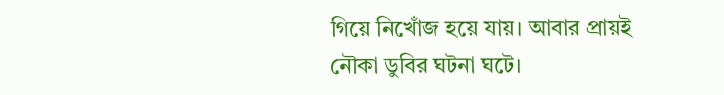গিয়ে নিখোঁজ হয়ে যায়। আবার প্রায়ই নৌকা ডুবির ঘটনা ঘটে।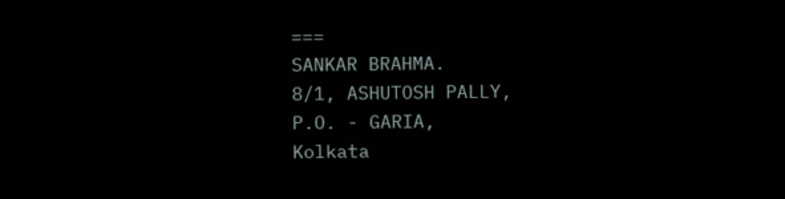===
SANKAR BRAHMA.
8/1, ASHUTOSH PALLY,
P.O. - GARIA,
Kolkata